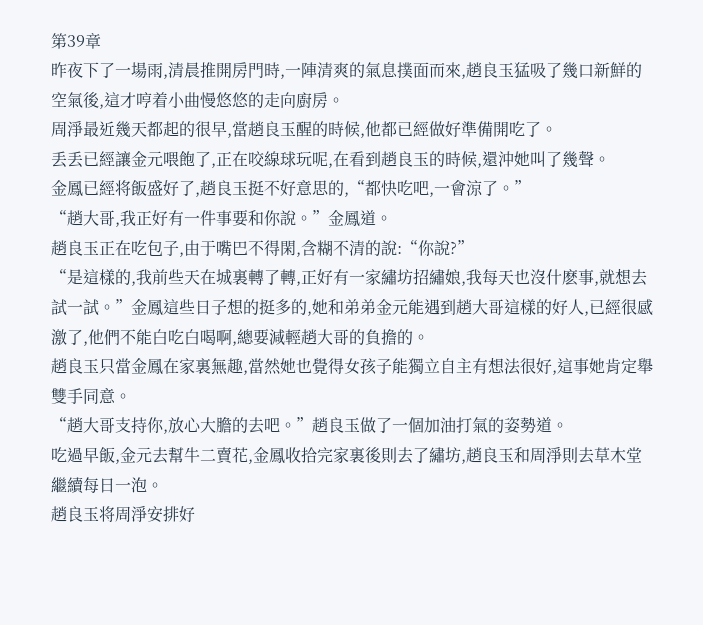第39章
昨夜下了一場雨,清晨推開房門時,一陣清爽的氣息撲面而來,趙良玉猛吸了幾口新鮮的空氣後,這才哼着小曲慢悠悠的走向廚房。
周淨最近幾天都起的很早,當趙良玉醒的時候,他都已經做好準備開吃了。
丢丢已經讓金元喂飽了,正在咬線球玩呢,在看到趙良玉的時候,還沖她叫了幾聲。
金鳳已經将飯盛好了,趙良玉挺不好意思的,“都快吃吧,一會涼了。”
“趙大哥,我正好有一件事要和你說。”金鳳道。
趙良玉正在吃包子,由于嘴巴不得閑,含糊不清的說:“你說?”
“是這樣的,我前些天在城裏轉了轉,正好有一家繡坊招繡娘,我每天也沒什麽事,就想去試一試。”金鳳這些日子想的挺多的,她和弟弟金元能遇到趙大哥這樣的好人,已經很感激了,他們不能白吃白喝啊,總要減輕趙大哥的負擔的。
趙良玉只當金鳳在家裏無趣,當然她也覺得女孩子能獨立自主有想法很好,這事她肯定舉雙手同意。
“趙大哥支持你,放心大膽的去吧。”趙良玉做了一個加油打氣的姿勢道。
吃過早飯,金元去幫牛二賣花,金鳳收拾完家裏後則去了繡坊,趙良玉和周淨則去草木堂繼續每日一泡。
趙良玉将周淨安排好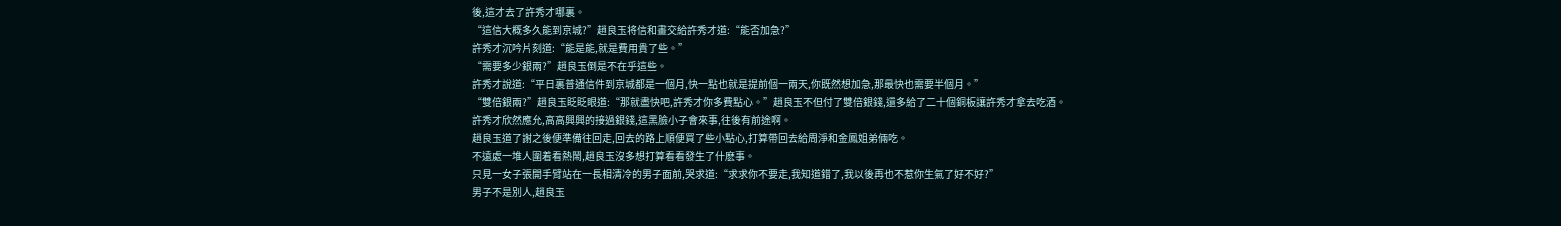後,這才去了許秀才哪裏。
“這信大概多久能到京城?”趙良玉将信和畫交給許秀才道:“能否加急?”
許秀才沉吟片刻道:“能是能,就是費用貴了些。”
“需要多少銀兩?”趙良玉倒是不在乎這些。
許秀才說道:“平日裏普通信件到京城都是一個月,快一點也就是提前個一兩天,你既然想加急,那最快也需要半個月。”
“雙倍銀兩?”趙良玉眨眨眼道:“那就盡快吧,許秀才你多費點心。”趙良玉不但付了雙倍銀錢,還多給了二十個銅板讓許秀才拿去吃酒。
許秀才欣然應允,高高興興的接過銀錢,這黑臉小子會來事,往後有前途啊。
趙良玉道了謝之後便準備往回走,回去的路上順便買了些小點心,打算帶回去給周淨和金鳳姐弟倆吃。
不遠處一堆人圍着看熱鬧,趙良玉沒多想打算看看發生了什麽事。
只見一女子張開手臂站在一長相清冷的男子面前,哭求道:“求求你不要走,我知道錯了,我以後再也不惹你生氣了好不好?”
男子不是別人,趙良玉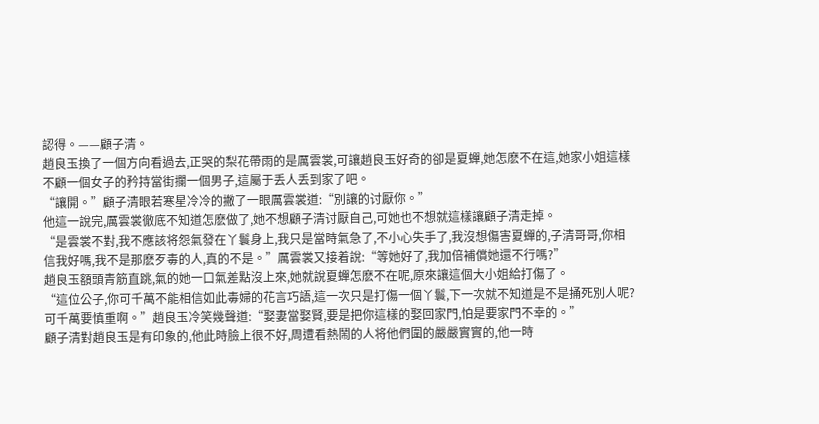認得。——顧子清。
趙良玉換了一個方向看過去,正哭的梨花帶雨的是厲雲裳,可讓趙良玉好奇的卻是夏蟬,她怎麽不在這,她家小姐這樣不顧一個女子的矜持當街攔一個男子,這屬于丢人丢到家了吧。
“讓開。”顧子清眼若寒星冷冷的撇了一眼厲雲裳道:“別讓的讨厭你。”
他這一說完,厲雲裳徹底不知道怎麽做了,她不想顧子清讨厭自己,可她也不想就這樣讓顧子清走掉。
“是雲裳不對,我不應該将怨氣發在丫鬟身上,我只是當時氣急了,不小心失手了,我沒想傷害夏蟬的,子清哥哥,你相信我好嗎,我不是那麽歹毒的人,真的不是。”厲雲裳又接着說:“等她好了,我加倍補償她還不行嗎?”
趙良玉額頭青筋直跳,氣的她一口氣差點沒上來,她就說夏蟬怎麽不在呢,原來讓這個大小姐給打傷了。
“這位公子,你可千萬不能相信如此毒婦的花言巧語,這一次只是打傷一個丫鬟,下一次就不知道是不是捅死別人呢?可千萬要慎重啊。”趙良玉冷笑幾聲道:“娶妻當娶賢,要是把你這樣的娶回家門,怕是要家門不幸的。”
顧子清對趙良玉是有印象的,他此時臉上很不好,周遭看熱鬧的人将他們圍的嚴嚴實實的,他一時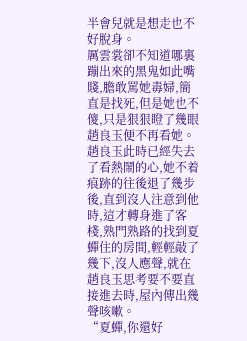半會兒就是想走也不好脫身。
厲雲裳卻不知道哪裏蹦出來的黑鬼如此嘴賤,膽敢罵她毒婦,簡直是找死,但是她也不傻,只是狠狠瞪了幾眼趙良玉便不再看她。
趙良玉此時已經失去了看熱鬧的心,她不着痕跡的往後退了幾步後,直到沒人注意到他時,這才轉身進了客棧,熟門熟路的找到夏蟬住的房間,輕輕敲了幾下,沒人應聲,就在趙良玉思考要不要直接進去時,屋內傳出幾聲咳嗽。
“夏蟬,你還好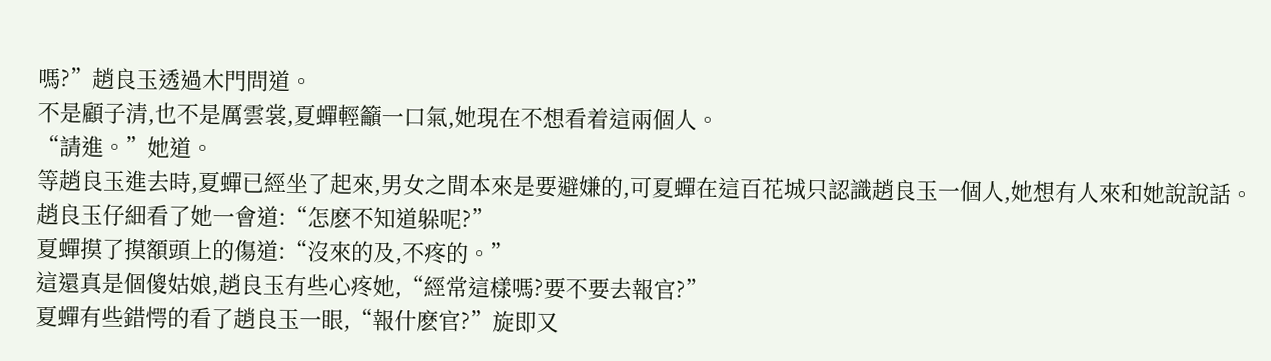嗎?”趙良玉透過木門問道。
不是顧子清,也不是厲雲裳,夏蟬輕籲一口氣,她現在不想看着這兩個人。
“請進。”她道。
等趙良玉進去時,夏蟬已經坐了起來,男女之間本來是要避嫌的,可夏蟬在這百花城只認識趙良玉一個人,她想有人來和她說說話。
趙良玉仔細看了她一會道:“怎麽不知道躲呢?”
夏蟬摸了摸額頭上的傷道:“沒來的及,不疼的。”
這還真是個傻姑娘,趙良玉有些心疼她,“經常這樣嗎?要不要去報官?”
夏蟬有些錯愕的看了趙良玉一眼,“報什麽官?”旋即又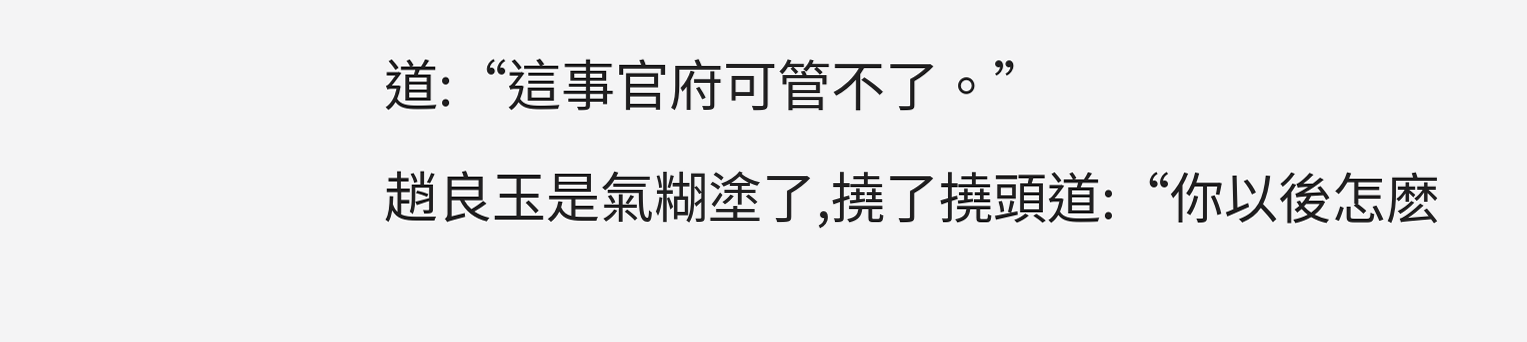道:“這事官府可管不了。”
趙良玉是氣糊塗了,撓了撓頭道:“你以後怎麽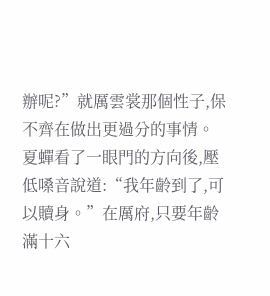辦呢?”就厲雲裳那個性子,保不齊在做出更過分的事情。
夏蟬看了一眼門的方向後,壓低嗓音說道:“我年齡到了,可以贖身。”在厲府,只要年齡滿十六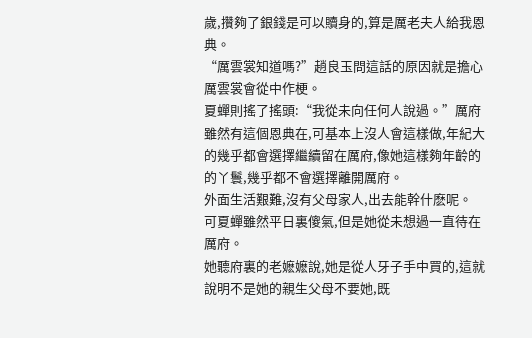歲,攢夠了銀錢是可以贖身的,算是厲老夫人給我恩典。
“厲雲裳知道嗎?”趙良玉問這話的原因就是擔心厲雲裳會從中作梗。
夏蟬則搖了搖頭:“我從未向任何人說過。”厲府雖然有這個恩典在,可基本上沒人會這樣做,年紀大的幾乎都會選擇繼續留在厲府,像她這樣夠年齡的的丫鬟,幾乎都不會選擇離開厲府。
外面生活艱難,沒有父母家人,出去能幹什麽呢。
可夏蟬雖然平日裏傻氣,但是她從未想過一直待在厲府。
她聽府裏的老嬷嬷說,她是從人牙子手中買的,這就說明不是她的親生父母不要她,既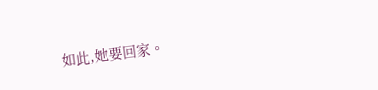如此,她要回家。